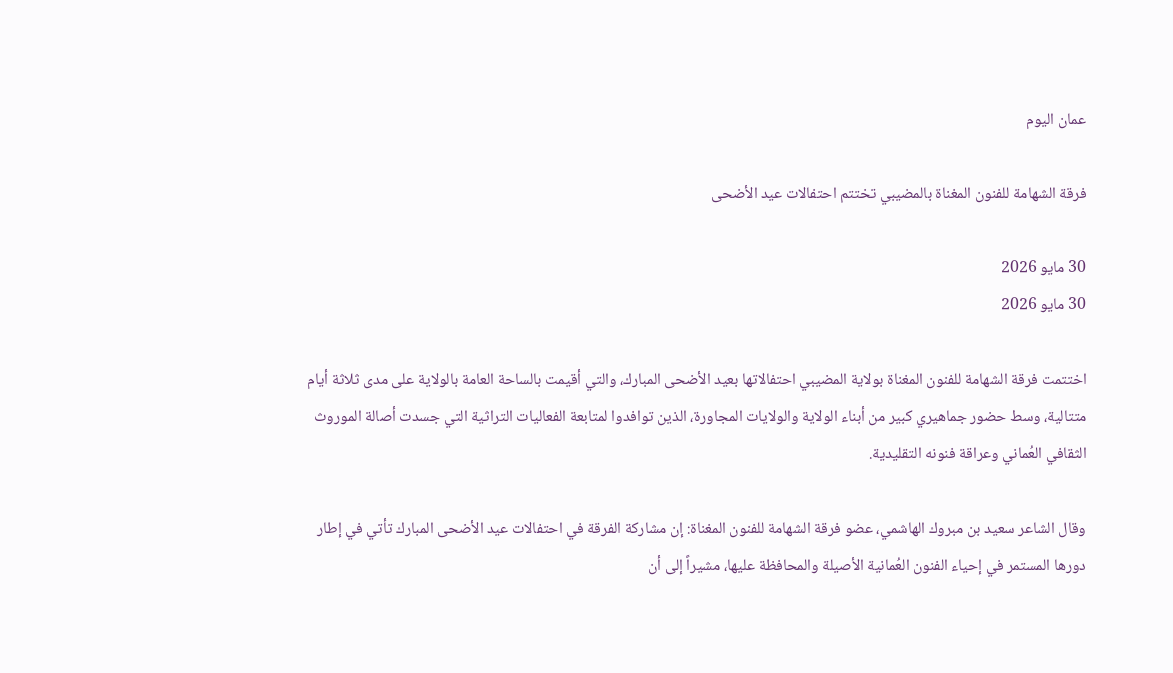عمان اليوم

فرقة الشهامة للفنون المغناة بالمضيبي تختتم احتفالات عيد الأضحى

30 مايو 2026
30 مايو 2026

اختتمت فرقة الشهامة للفنون المغناة بولاية المضيبي احتفالاتها بعيد الأضحى المبارك، والتي أقيمت بالساحة العامة بالولاية على مدى ثلاثة أيام متتالية، وسط حضور جماهيري كبير من أبناء الولاية والولايات المجاورة، الذين توافدوا لمتابعة الفعاليات التراثية التي جسدت أصالة الموروث الثقافي العُماني وعراقة فنونه التقليدية.

وقال الشاعر سعيد بن مبروك الهاشمي، عضو فرقة الشهامة للفنون المغناة: إن مشاركة الفرقة في احتفالات عيد الأضحى المبارك تأتي في إطار دورها المستمر في إحياء الفنون العُمانية الأصيلة والمحافظة عليها، مشيراً إلى أن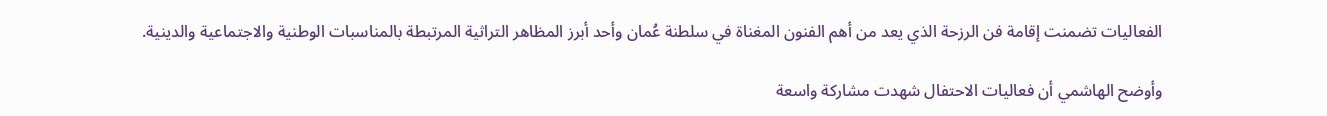الفعاليات تضمنت إقامة فن الرزحة الذي يعد من أهم الفنون المغناة في سلطنة عُمان وأحد أبرز المظاهر التراثية المرتبطة بالمناسبات الوطنية والاجتماعية والدينية.

وأوضح الهاشمي أن فعاليات الاحتفال شهدت مشاركة واسعة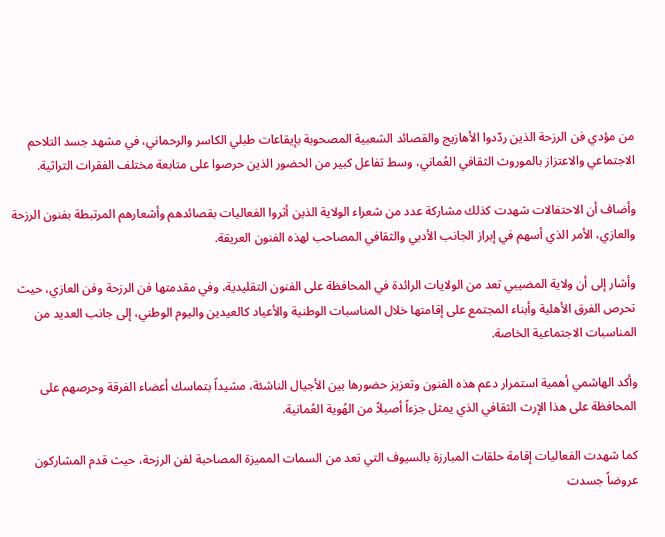من مؤدي فن الرزحة الذين ردّدوا الأهازيج والقصائد الشعبية المصحوبة بإيقاعات طبلي الكاسر والرحماني، في مشهد جسد التلاحم الاجتماعي والاعتزاز بالموروث الثقافي العُماني، وسط تفاعل كبير من الحضور الذين حرصوا على متابعة مختلف الفقرات التراثية.

وأضاف أن الاحتفالات شهدت كذلك مشاركة عدد من شعراء الولاية الذين أثروا الفعاليات بقصائدهم وأشعارهم المرتبطة بفنون الرزحة والعازي، الأمر الذي أسهم في إبراز الجانب الأدبي والثقافي المصاحب لهذه الفنون العريقة.

وأشار إلى أن ولاية المضيبي تعد من الولايات الرائدة في المحافظة على الفنون التقليدية، وفي مقدمتها فن الرزحة وفن العازي، حيث تحرص الفرق الأهلية وأبناء المجتمع على إقامتها خلال المناسبات الوطنية والأعياد كالعيدين واليوم الوطني، إلى جانب العديد من المناسبات الاجتماعية الخاصة.

وأكد الهاشمي أهمية استمرار دعم هذه الفنون وتعزيز حضورها بين الأجيال الناشئة، مشيداً بتماسك أعضاء الفرقة وحرصهم على المحافظة على هذا الإرث الثقافي الذي يمثل جزءاً أصيلاً من الهُوية العُمانية.

كما شهدت الفعاليات إقامة حلقات المبارزة بالسيوف التي تعد من السمات المميزة المصاحبة لفن الرزحة، حيث قدم المشاركون عروضاً جسدت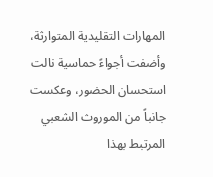المهارات التقليدية المتوارثة، وأضفت أجواءً حماسية نالت استحسان الحضور، وعكست جانباً من الموروث الشعبي المرتبط بهذا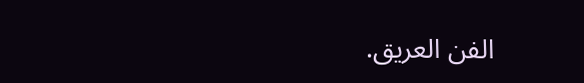الفن العريق.